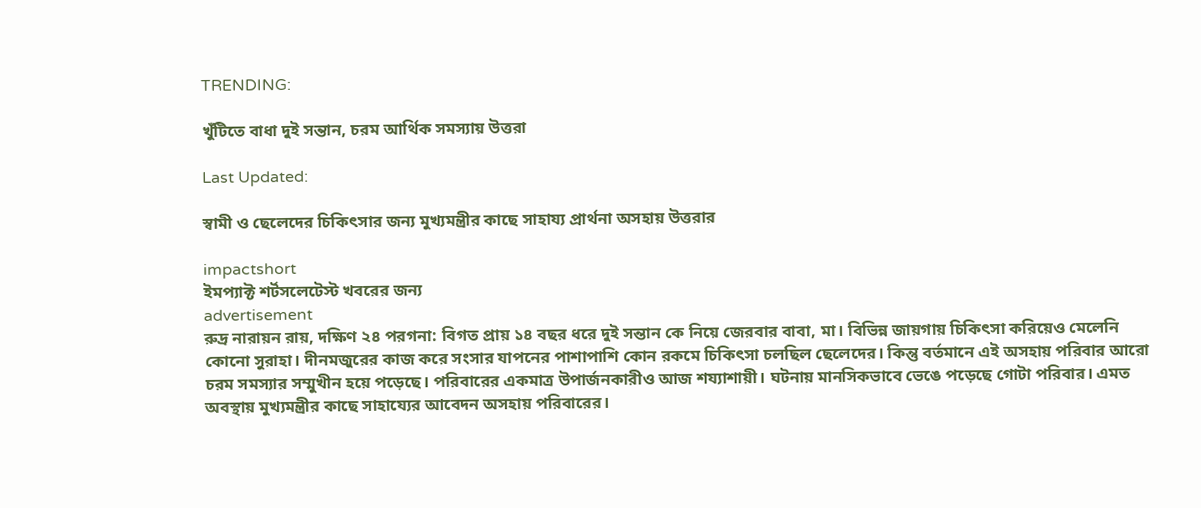TRENDING:

খুঁটিতে বাধা দুই সন্তান, চরম আর্থিক সমস্যায় উত্তরা

Last Updated:

স্বামী ও ছেলেদের চিকিৎসার জন্য মুখ্যমন্ত্রীর কাছে সাহায্য প্রার্থনা অসহায় উত্তরার

impactshort
ইমপ্যাক্ট শর্টসলেটেস্ট খবরের জন্য
advertisement
রুদ্র নারায়ন রায়, দক্ষিণ ২৪ পরগনা: বিগত প্রায় ১৪ বছর ধরে দুই সন্তান কে নিয়ে জেরবার বাবা, মা। বিভিন্ন জায়গায় চিকিৎসা করিয়েও মেলেনি কোনো সুরাহা। দীনমজুরের কাজ করে সংসার যাপনের পাশাপাশি কোন রকমে চিকিৎসা চলছিল ছেলেদের। কিন্তু বর্তমানে এই অসহায় পরিবার আরো চরম সমস্যার সম্মুখীন হয়ে পড়েছে। পরিবারের একমাত্র উপার্জনকারীও আজ শয্যাশায়ী। ঘটনায় মানসিকভাবে ভেঙে পড়েছে গোটা পরিবার। এমত অবস্থায় মুখ্যমন্ত্রীর কাছে সাহায্যের আবেদন অসহায় পরিবারের।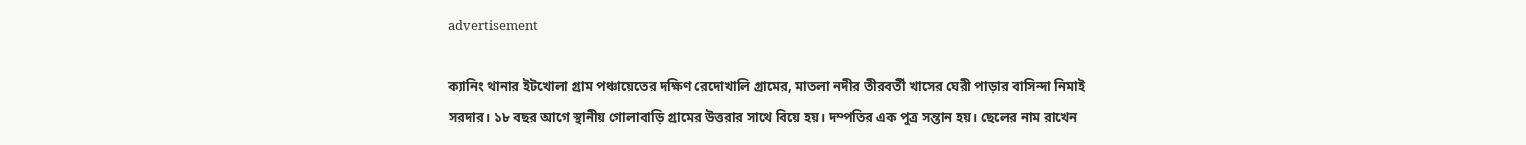advertisement

ক্যানিং থানার ইটখোলা গ্রাম পঞ্চায়েতের দক্ষিণ রেদোখালি গ্রামের, মাতলা নদীর তীরবর্তী খাসের ঘেরী পাড়ার বাসিন্দা নিমাই সরদার। ১৮ বছর আগে স্থানীয় গোলাবাড়ি গ্রামের উত্তরার সাথে বিয়ে হয়। দম্পতির এক পুত্র সন্তান হয়। ছেলের নাম রাখেন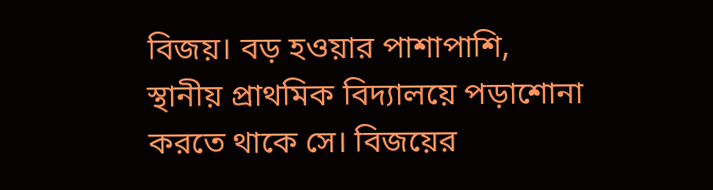বিজয়। বড় হওয়ার পাশাপাশি, স্থানীয় প্রাথমিক বিদ্যালয়ে পড়াশোনা করতে থাকে সে। বিজয়ের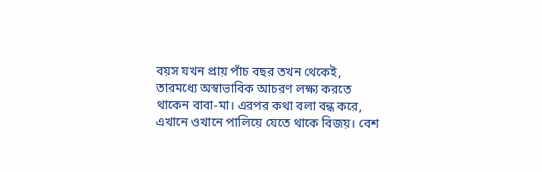বয়স যখন প্রায় পাঁচ বছর তখন থেকেই, তারমধ্যে অস্বাভাবিক আচরণ লক্ষ্য করতে থাকেন বাবা-মা। এরপর কথা বলা বন্ধ করে, এখানে ওখানে পালিয়ে যেতে থাকে বিজয়। বেশ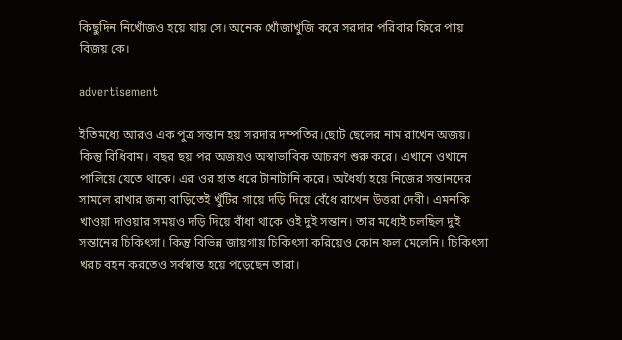কিছুদিন নিখোঁজও হয়ে যায় সে। অনেক খোঁজাখুজি করে সরদার পরিবার ফিরে পায় বিজয় কে।

advertisement

ইতিমধ্যে আরও এক পুত্র সন্তান হয় সরদার দম্পতির।ছোট ছেলের নাম রাখেন অজয়। কিন্তু বিধিবাম। বছর ছয় পর অজয়ও অস্বাভাবিক আচরণ শুরু করে। এখানে ওখানে পালিয়ে যেতে থাকে। এর ওর হাত ধরে টানাটানি করে। অধৈর্য্য হয়ে নিজের সন্তানদের সামলে রাখার জন্য বাড়িতেই খুঁটির গায়ে দড়ি দিয়ে বেঁধে রাখেন উত্তরা দেবী। এমনকি খাওয়া দাওয়ার সময়ও দড়ি দিয়ে বাঁধা থাকে ওই দুই সন্তান। তার মধ্যেই চলছিল দুই সন্তানের চিকিৎসা। কিন্তু বিভিন্ন জায়গায় চিকিৎসা করিয়েও কোন ফল মেলেনি। চিকিৎসা খরচ বহন করতেও সর্বস্বান্ত হয়ে পড়েছেন তারা।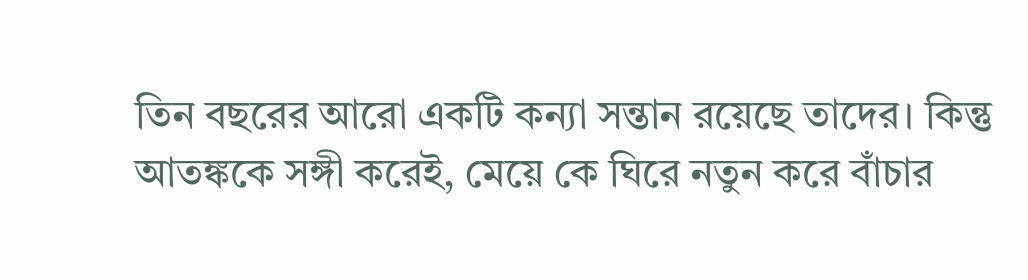তিন বছরের আরো একটি কন্যা সন্তান রয়েছে তাদের। কিন্তু আতঙ্ককে সঙ্গী করেই, মেয়ে কে ঘিরে নতুন করে বাঁচার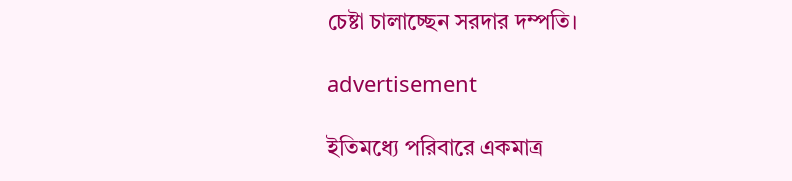চেষ্টা চালাচ্ছেন সরদার দম্পতি।

advertisement

ইতিমধ্যে পরিবারে একমাত্র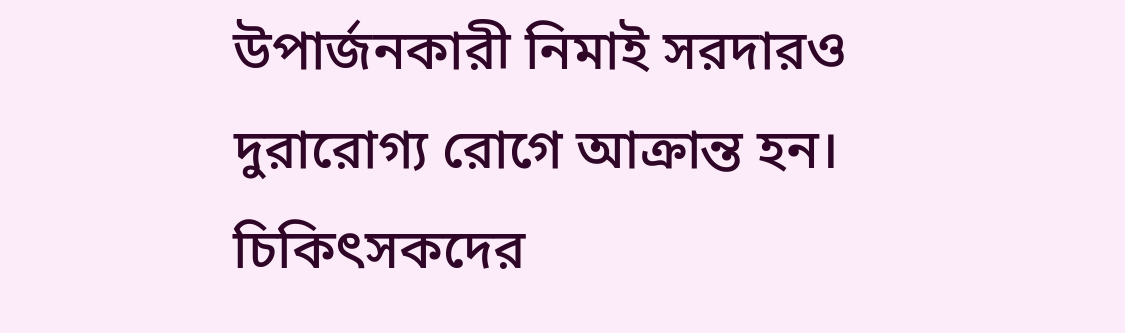উপার্জনকারী নিমাই সরদারও দুরারোগ্য রোগে আক্রান্ত হন। চিকিৎসকদের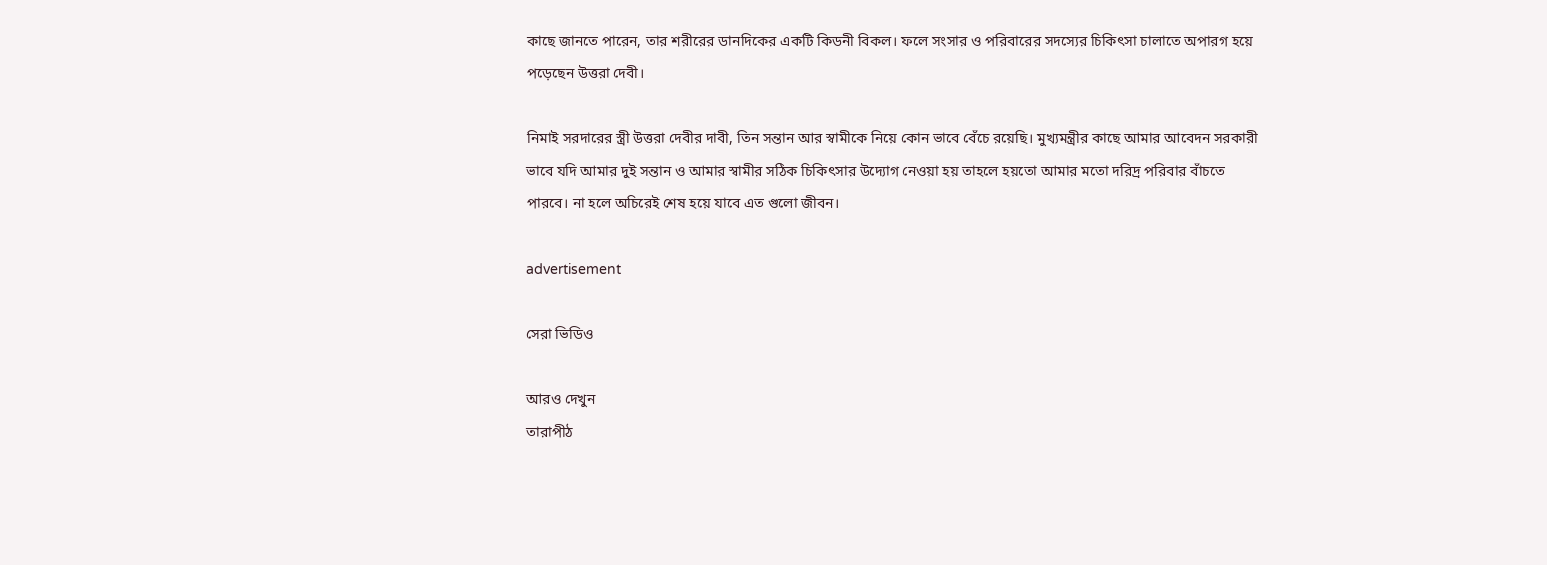কাছে জানতে পারেন, তার শরীরের ডানদিকের একটি কিডনী বিকল। ফলে সংসার ও পরিবারের সদস্যের চিকিৎসা চালাতে অপারগ হয়ে পড়েছেন উত্তরা দেবী।

নিমাই সরদারের স্ত্রী উত্তরা দেবীর দাবী, তিন সন্তান আর স্বামীকে নিয়ে কোন ভাবে বেঁচে রয়েছি। মুখ্যমন্ত্রীর কাছে আমার আবেদন সরকারী ভাবে যদি আমার দুই সন্তান ও আমার স্বামীর সঠিক চিকিৎসার উদ্যোগ নেওয়া হয় তাহলে হয়তো আমার মতো দরিদ্র পরিবার বাঁচতে পারবে। না হলে অচিরেই শেষ হয়ে যাবে এত গুলো জীবন।

advertisement

সেরা ভিডিও

আরও দেখুন
তারাপীঠ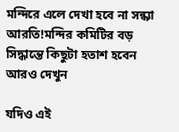মন্দিরে এলে দেখা হবে না সন্ধ্যা আরতি!মন্দির কমিটির বড় সিদ্ধান্তে কিছুটা হতাশ হবেন
আরও দেখুন

যদিও এই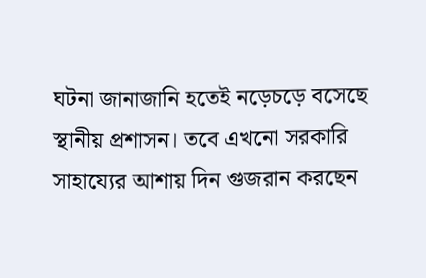ঘটনা জানাজানি হতেই নড়েচড়ে বসেছে স্থানীয় প্রশাসন। তবে এখনো সরকারি সাহায্যের আশায় দিন গুজরান করছেন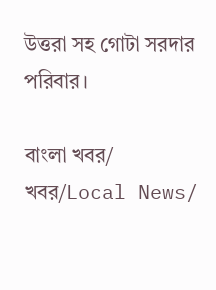উত্তরা সহ গোটা সরদার পরিবার।

বাংলা খবর/ খবর/Local News/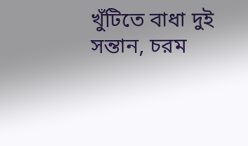খুঁটিতে বাধা দুই সন্তান, চরম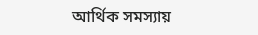আর্থিক সমস্যায়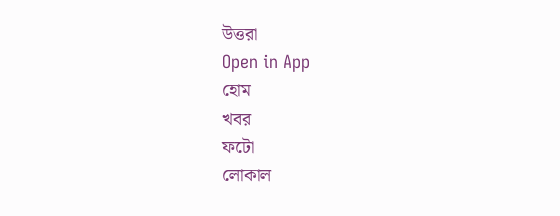উত্তরা
Open in App
হোম
খবর
ফটো
লোকাল